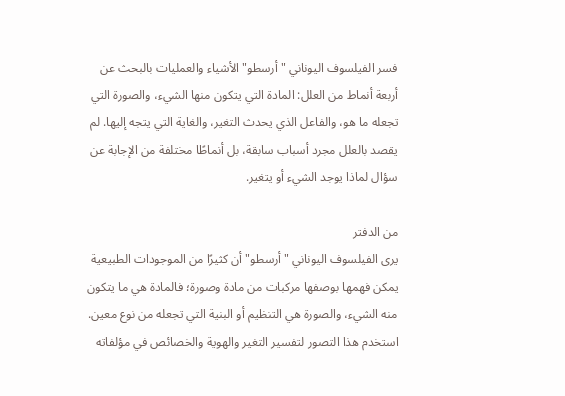فسر الفيلسوف اليوناني "أرسطو" الأشياء والعمليات بالبحث عن أربعة أنماط من العلل: المادة التي يتكون منها الشيء، والصورة التي تجعله ما هو، والفاعل الذي يحدث التغير، والغاية التي يتجه إليها. لم يقصد بالعلل مجرد أسباب سابقة، بل أنماطًا مختلفة من الإجابة عن سؤال لماذا يوجد الشيء أو يتغير.

من الدفتر
يرى الفيلسوف اليوناني "أرسطو" أن كثيرًا من الموجودات الطبيعية يمكن فهمها بوصفها مركبات من مادة وصورة؛ فالمادة هي ما يتكون منه الشيء، والصورة هي التنظيم أو البنية التي تجعله من نوع معين. استخدم هذا التصور لتفسير التغير والهوية والخصائص في مؤلفاته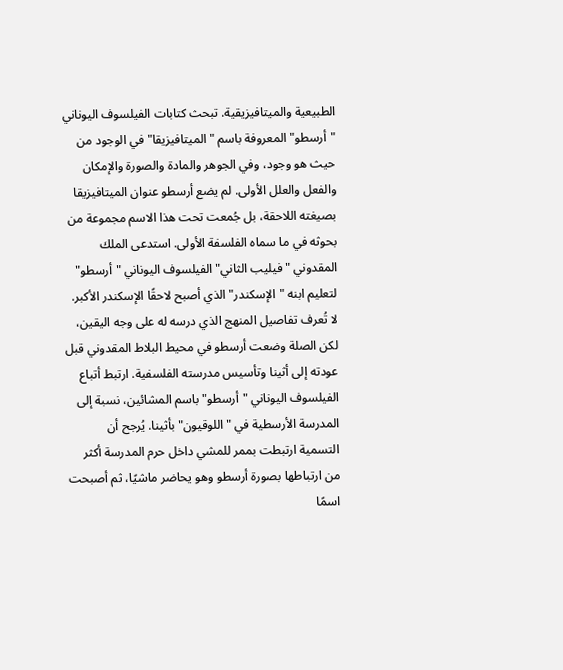الطبيعية والميتافيزيقية. تبحث كتابات الفيلسوف اليوناني "أرسطو" المعروفة باسم "الميتافيزيقا" في الوجود من حيث هو وجود، وفي الجوهر والمادة والصورة والإمكان والفعل والعلل الأولى. لم يضع أرسطو عنوان الميتافيزيقا بصيغته اللاحقة، بل جُمعت تحت هذا الاسم مجموعة من بحوثه في ما سماه الفلسفة الأولى. استدعى الملك المقدوني "فيليب الثاني" الفيلسوف اليوناني "أرسطو" لتعليم ابنه "الإسكندر" الذي أصبح لاحقًا الإسكندر الأكبر. لا تُعرف تفاصيل المنهج الذي درسه له على وجه اليقين، لكن الصلة وضعت أرسطو في محيط البلاط المقدوني قبل عودته إلى أثينا وتأسيس مدرسته الفلسفية. ارتبط أتباع الفيلسوف اليوناني "أرسطو" باسم المشائين، نسبة إلى المدرسة الأرسطية في "اللوقيون" بأثينا. يُرجح أن التسمية ارتبطت بممر للمشي داخل حرم المدرسة أكثر من ارتباطها بصورة أرسطو وهو يحاضر ماشيًا، ثم أصبحت اسمًا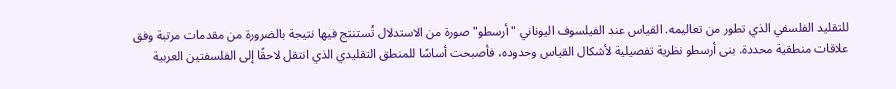للتقليد الفلسفي الذي تطور من تعاليمه. القياس عند الفيلسوف اليوناني "أرسطو" صورة من الاستدلال تُستنتج فيها نتيجة بالضرورة من مقدمات مرتبة وفق علاقات منطقية محددة. بنى أرسطو نظرية تفصيلية لأشكال القياس وحدوده، فأصبحت أساسًا للمنطق التقليدي الذي انتقل لاحقًا إلى الفلسفتين العربية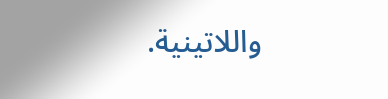واللاتينية.